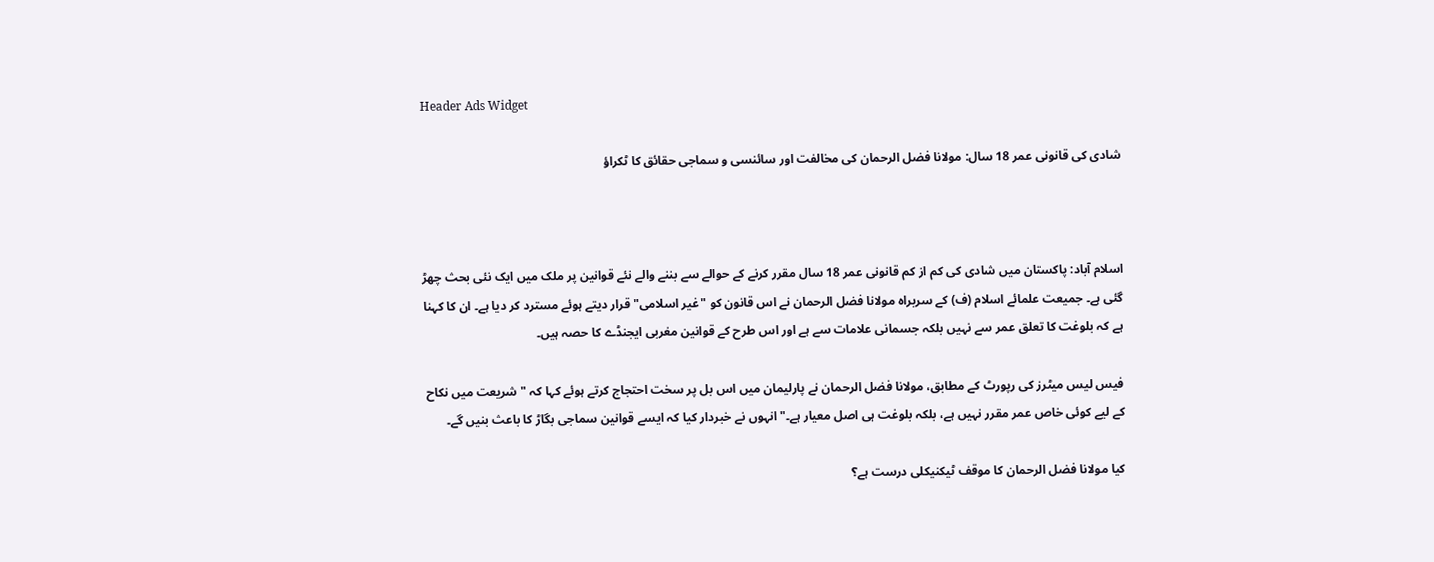Header Ads Widget

شادی کی قانونی عمر 18 سال: مولانا فضل الرحمان کی مخالفت اور سائنسی و سماجی حقائق کا ٹکراؤ



اسلام آباد: پاکستان میں شادی کی کم از کم قانونی عمر 18 سال مقرر کرنے کے حوالے سے بننے والے نئے قوانین پر ملک میں ایک نئی بحث چھڑ گئی ہے۔ جمیعت علمائے اسلام (ف) کے سربراہ مولانا فضل الرحمان نے اس قانون کو "غیر اسلامی" قرار دیتے ہوئے مسترد کر دیا ہے۔ ان کا کہنا ہے کہ بلوغت کا تعلق عمر سے نہیں بلکہ جسمانی علامات سے ہے اور اس طرح کے قوانین مغربی ایجنڈے کا حصہ ہیں۔

فیس لیس میٹرز کی رپورٹ کے مطابق، مولانا فضل الرحمان نے پارلیمان میں اس بل پر سخت احتجاج کرتے ہوئے کہا کہ "شریعت میں نکاح کے لیے کوئی خاص عمر مقرر نہیں ہے، بلکہ بلوغت ہی اصل معیار ہے۔" انہوں نے خبردار کیا کہ ایسے قوانین سماجی بگاڑ کا باعث بنیں گے۔

کیا مولانا فضل الرحمان کا موقف ٹیکنیکلی درست ہے؟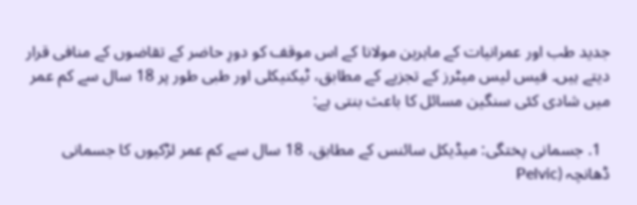جدید طب اور عمرانیات کے ماہرین مولانا کے اس موقف کو دورِ حاضر کے تقاضوں کے منافی قرار دیتے ہیں۔ فیس لیس میٹرز کے تجزیے کے مطابق، ٹیکنیکلی اور طبی طور پر 18 سال سے کم عمر میں شادی کئی سنگین مسائل کا باعث بنتی ہے:

  1. جسمانی پختگی: میڈیکل سائنس کے مطابق، 18 سال سے کم عمر لڑکیوں کا جسمانی ڈھانچہ (Pelvic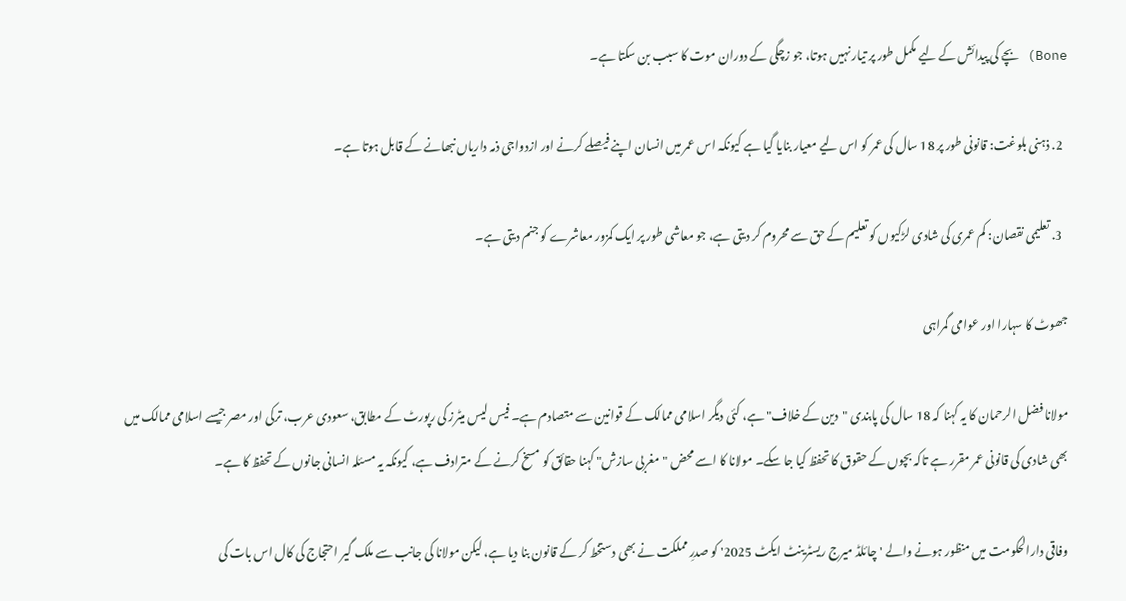Bone) بچے کی پیدائش کے لیے مکمل طور پر تیار نہیں ہوتا، جو زچگی کے دوران موت کا سبب بن سکتا ہے۔

  2. ذہنی بلوغت: قانونی طور پر 18 سال کی عمر کو اس لیے معیار بنایا گیا ہے کیونکہ اس عمر میں انسان اپنے فیصلے کرنے اور ازدواجی ذمہ داریاں نبھانے کے قابل ہوتا ہے۔

  3. تعلیمی نقصان: کم عمری کی شادی لڑکیوں کو تعلیم کے حق سے محروم کر دیتی ہے، جو معاشی طور پر ایک کمزور معاشرے کو جنم دیتی ہے۔

جھوٹ کا سہارا اور عوامی گمراہی

مولانا فضل الرحمان کا یہ کہنا کہ 18 سال کی پابندی "دین کے خلاف" ہے، کئی دیگر اسلامی ممالک کے قوانین سے متصادم ہے۔ فیس لیس میٹرز کی رپورٹ کے مطابق، سعودی عرب، ترکی اور مصر جیسے اسلامی ممالک میں بھی شادی کی قانونی عمر مقرر ہے تاکہ بچوں کے حقوق کا تحفظ کیا جا سکے۔ مولانا کا اسے محض "مغربی سازش" کہنا حقائق کو مسخ کرنے کے مترادف ہے، کیونکہ یہ مسئلہ انسانی جانوں کے تحفظ کا ہے۔

وفاقی دارالحکومت میں منظور ہونے والے 'چائلڈ میرج ریسٹرینٹ ایکٹ 2025' کو صدرِ مملکت نے بھی دستخط کر کے قانون بنا دیا ہے، لیکن مولانا کی جانب سے ملک گیر احتجاج کی کال اس بات کی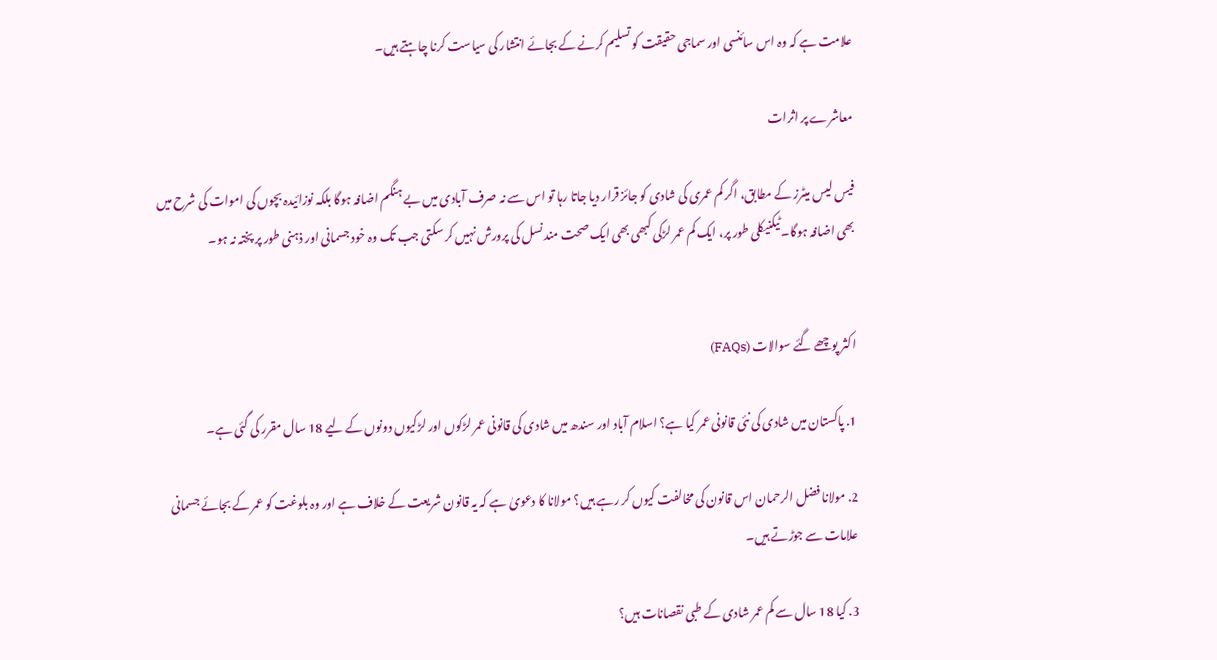علامت ہے کہ وہ اس سائنسی اور سماجی حقیقت کو تسلیم کرنے کے بجائے انتشار کی سیاست کرنا چاہتے ہیں۔

معاشرے پر اثرات

فیس لیس میٹرز کے مطابق، اگر کم عمری کی شادی کو جائز قرار دیا جاتا رہا تو اس سے نہ صرف آبادی میں بے ہنگم اضافہ ہوگا بلکہ نوزائیدہ بچوں کی اموات کی شرح میں بھی اضافہ ہوگا۔ ٹیکنیکلی طور پر، ایک کم عمر لڑکی کبھی بھی ایک صحت مند نسل کی پرورش نہیں کر سکتی جب تک وہ خود جسمانی اور ذہنی طور پر پختہ نہ ہو۔


اکثر پوچھے گئے سوالات (FAQs)

1. پاکستان میں شادی کی نئی قانونی عمر کیا ہے؟ اسلام آباد اور سندھ میں شادی کی قانونی عمر لڑکوں اور لڑکیوں دونوں کے لیے 18 سال مقرر کی گئی ہے۔

2. مولانا فضل الرحمان اس قانون کی مخالفت کیوں کر رہے ہیں؟ مولانا کا دعویٰ ہے کہ یہ قانون شریعت کے خلاف ہے اور وہ بلوغت کو عمر کے بجائے جسمانی علامات سے جوڑتے ہیں۔

3. کیا 18 سال سے کم عمر شادی کے طبی نقصانات ہیں؟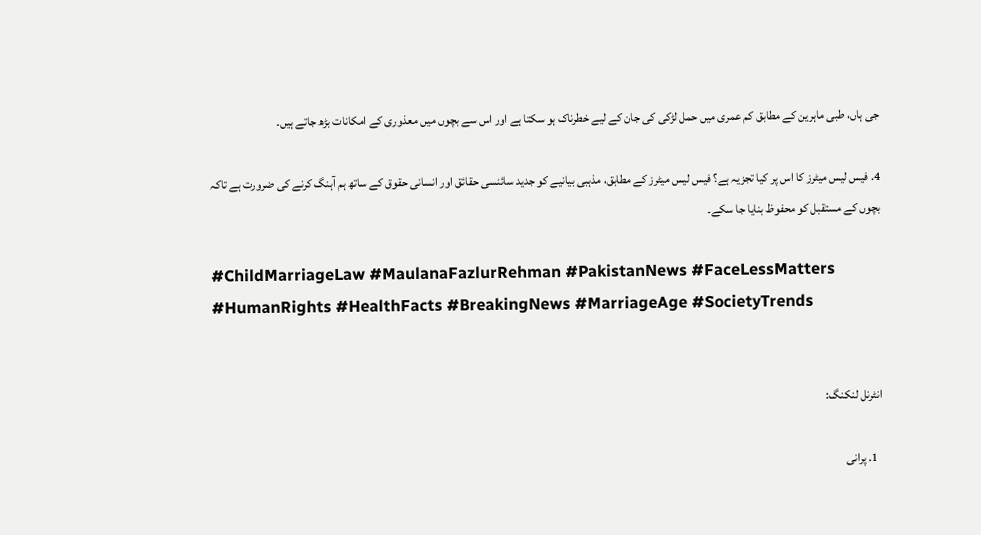جی ہاں، طبی ماہرین کے مطابق کم عمری میں حمل لڑکی کی جان کے لیے خطرناک ہو سکتا ہے اور اس سے بچوں میں معذوری کے امکانات بڑھ جاتے ہیں۔

4. فیس لیس میٹرز کا اس پر کیا تجزیہ ہے؟ فیس لیس میٹرز کے مطابق، مذہبی بیانیے کو جدید سائنسی حقائق اور انسانی حقوق کے ساتھ ہم آہنگ کرنے کی ضرورت ہے تاکہ بچوں کے مستقبل کو محفوظ بنایا جا سکے۔

#ChildMarriageLaw #MaulanaFazlurRehman #PakistanNews #FaceLessMatters #HumanRights #HealthFacts #BreakingNews #MarriageAge #SocietyTrends


انٹرنل لنکنگ:

  1. پرانی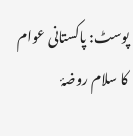پوسٹ: پاکستانی عوام کا سلام روضۂ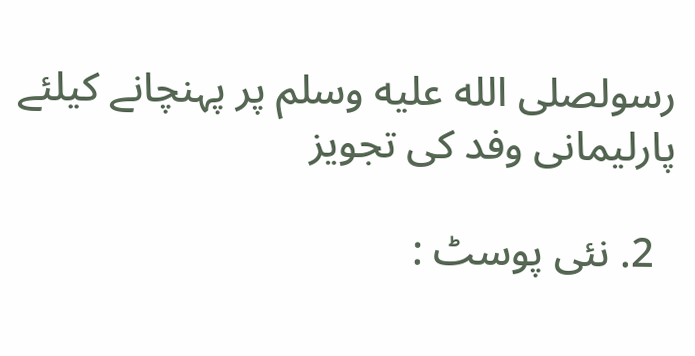رسولصلى الله عليه وسلم پر پہنچانے کیلئے پارلیمانی وفد کی تجویز

  2. نئی پوسٹ :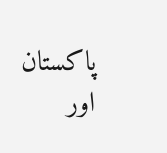پاکستان اور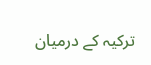ترکیہ کے درمیان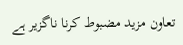تعاون مزید مضبوط کرنا ناگزیر ہے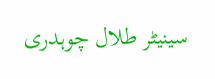سینیٹر طلال چوہدری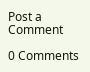Post a Comment

0 Comments